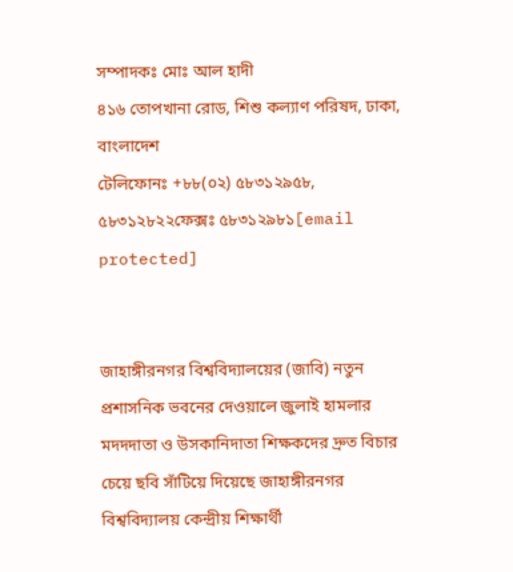সম্পাদকঃ মোঃ আল হাদী
৪১৬ তোপখানা রোড, শিশু কল্যাণ পরিষদ, ঢাকা, বাংলাদেশ
টেলিফোনঃ +৮৮(০২) ৫৮৩১২৯৫৮, ৫৮৩১২৮২২ফেক্সঃ ৫৮৩১২৯৮১[email protected]


জাহাঙ্গীরনগর বিশ্ববিদ্যালয়ের (জাবি) নতুন প্রশাসনিক ভবনের দেওয়ালে জুলাই হামলার মদদদাতা ও উসকানিদাতা শিক্ষকদের দ্রুত বিচার চেয়ে ছবি সাঁটিয়ে দিয়েছে জাহাঙ্গীরনগর বিশ্ববিদ্যালয় কেন্দ্রীয় শিক্ষার্থী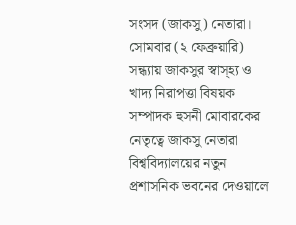সংসদ (জাকসু) নেতারা।
সোমবার (২ ফেব্রুয়ারি) সন্ধ্যায় জাকসুর স্বাস্হ্য ও খাদ্য নিরাপত্তা বিষয়ক সম্পাদক হুসনী মোবারকের নেতৃত্বে জাকসু নেতারা বিশ্ববিদ্যালয়ের নতুন প্রশাসনিক ভবনের দেওয়ালে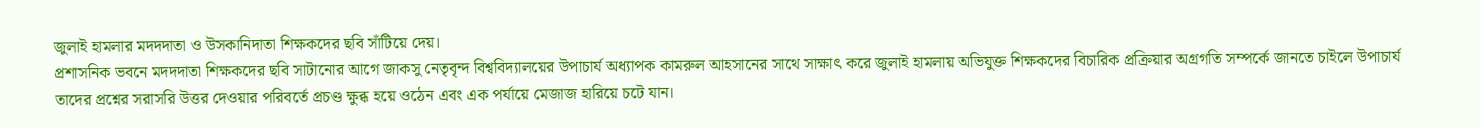জুলাই হামলার মদদদাতা ও উসকানিদাতা শিক্ষকদের ছবি সাঁটিয়ে দেয়।
প্রশাসনিক ভবনে মদদদাতা শিক্ষকদের ছবি সাটানোর আগে জাকসু নেতৃবৃন্দ বিশ্ববিদ্যালয়ের উপাচার্য অধ্যাপক কামরুল আহসানের সাথে সাক্ষাৎ করে জুলাই হামলায় অভিযুক্ত শিক্ষকদের বিচারিক প্রক্রিয়ার অগ্রগতি সম্পর্কে জানতে চাইলে উপাচার্য তাদের প্রশ্নের সরাসরি উত্তর দেওয়ার পরিবর্তে প্রচণ্ড ক্ষুব্ধ হয়ে ওঠেন এবং এক পর্যায়ে মেজাজ হারিয়ে চটে যান।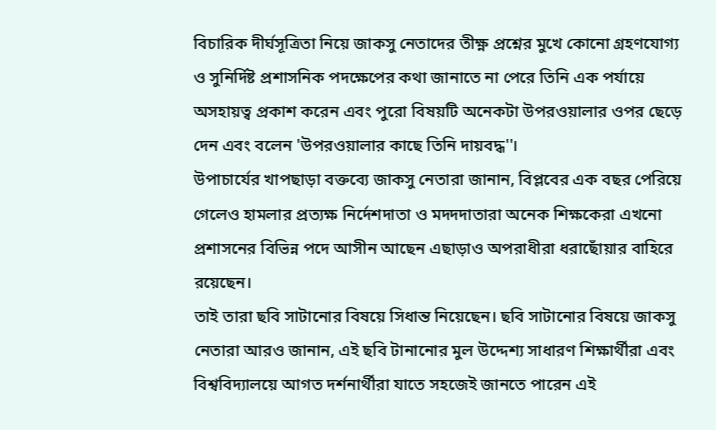বিচারিক দীর্ঘসূত্রিতা নিয়ে জাকসু নেতাদের তীক্ষ্ণ প্রশ্নের মুখে কোনো গ্রহণযোগ্য ও সুনির্দিষ্ট প্রশাসনিক পদক্ষেপের কথা জানাতে না পেরে তিনি এক পর্যায়ে অসহায়ত্ব প্রকাশ করেন এবং পুরো বিষয়টি অনেকটা উপরওয়ালার ওপর ছেড়ে দেন এবং বলেন 'উপরওয়ালার কাছে তিনি দায়বদ্ধ''।
উপাচার্যের খাপছাড়া বক্তব্যে জাকসু নেতারা জানান, বিপ্লবের এক বছর পেরিয়ে গেলেও হামলার প্রত্যক্ষ নির্দেশদাতা ও মদদদাতারা অনেক শিক্ষকেরা এখনো প্রশাসনের বিভিন্ন পদে আসীন আছেন এছাড়াও অপরাধীরা ধরাছোঁয়ার বাহিরে রয়েছেন।
তাই তারা ছবি সাটানোর বিষয়ে সিধান্ত নিয়েছেন। ছবি সাটানোর বিষয়ে জাকসু নেতারা আরও জানান, এই ছবি টানানোর মুল উদ্দেশ্য সাধারণ শিক্ষার্থীরা এবং বিশ্ববিদ্যালয়ে আগত দর্শনার্থীরা যাতে সহজেই জানতে পারেন এই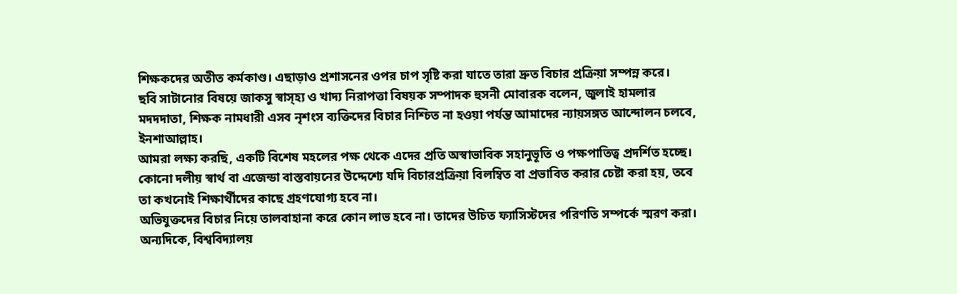শিক্ষকদের অতীত কর্মকাণ্ড। এছাড়াও প্রশাসনের ওপর চাপ সৃষ্টি করা যাতে তারা দ্রুত বিচার প্রক্রিয়া সম্পন্ন করে।
ছবি সাটানোর বিষয়ে জাকসু স্বাস্হ্য ও খাদ্য নিরাপত্তা বিষয়ক সম্পাদক হুসনী মোবারক বলেন, জুলাই হামলার মদদদাতা, শিক্ষক নামধারী এসব নৃশংস ব্যক্তিদের বিচার নিশ্চিত না হওয়া পর্যন্ত আমাদের ন্যায়সঙ্গত আন্দোলন চলবে, ইনশাআল্লাহ।
আমরা লক্ষ্য করছি, একটি বিশেষ মহলের পক্ষ থেকে এদের প্রতি অস্বাভাবিক সহানুভূতি ও পক্ষপাতিত্ব প্রদর্শিত হচ্ছে। কোনো দলীয় স্বার্থ বা এজেন্ডা বাস্তবায়নের উদ্দেশ্যে যদি বিচারপ্রক্রিয়া বিলম্বিত বা প্রভাবিত করার চেষ্টা করা হয়, তবে তা কখনোই শিক্ষার্থীদের কাছে গ্রহণযোগ্য হবে না।
অভিযুক্তদের বিচার নিয়ে তালবাহানা করে কোন লাভ হবে না। তাদের উচিত ফ্যাসিস্টদের পরিণতি সম্পর্কে স্মরণ করা।
অন্যদিকে, বিশ্ববিদ্যালয়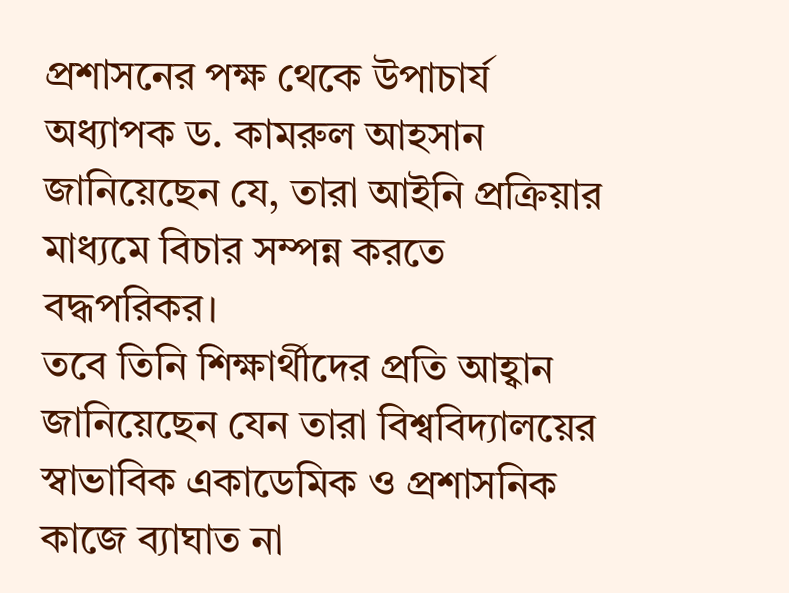প্রশাসনের পক্ষ থেকে উপাচার্য অধ্যাপক ড. কামরুল আহসান জানিয়েছেন যে, তারা আইনি প্রক্রিয়ার মাধ্যমে বিচার সম্পন্ন করতে বদ্ধপরিকর।
তবে তিনি শিক্ষার্থীদের প্রতি আহ্বান জানিয়েছেন যেন তারা বিশ্ববিদ্যালয়ের স্বাভাবিক একাডেমিক ও প্রশাসনিক কাজে ব্যাঘাত না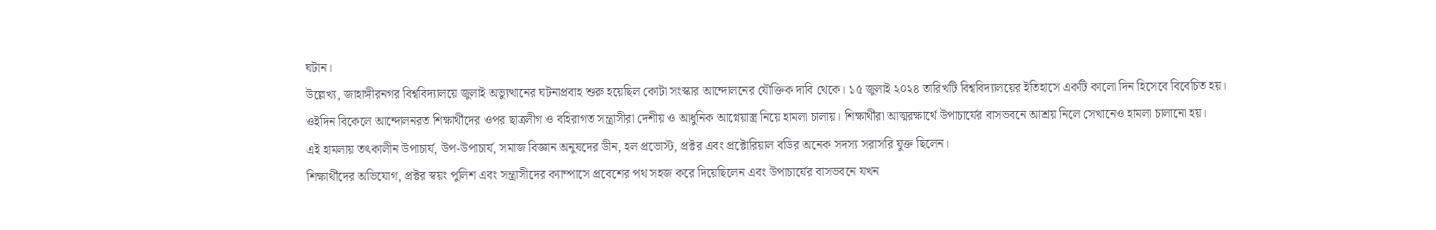ঘটান।
উল্লেখ্য, জাহাঙ্গীরনগর বিশ্ববিদ্যালয়ে জুলাই অভ্যুত্থানের ঘটনাপ্রবাহ শুরু হয়েছিল কোটা সংস্কার আন্দোলনের যৌক্তিক দাবি থেকে। ১৫ জুলাই ২০২৪ তারিখটি বিশ্ববিদ্যালয়ের ইতিহাসে একটি কালো দিন হিসেবে বিবেচিত হয়।
ওইদিন বিকেলে আন্দোলনরত শিক্ষার্থীদের ওপর ছাত্রলীগ ও বহিরাগত সন্ত্রাসীরা দেশীয় ও আধুনিক আগ্নেয়াস্ত্র নিয়ে হামলা চালায়। শিক্ষার্থীরা আত্মরক্ষার্থে উপাচার্যের বাসভবনে আশ্রয় নিলে সেখানেও হামলা চালানো হয়।
এই হামলায় তৎকালীন উপাচার্য, উপ-উপাচার্য, সমাজ বিজ্ঞান অনুষদের ডীন, হল প্রভোস্ট, প্রক্টর এবং প্রক্টোরিয়াল বডির অনেক সদস্য সরাসরি যুক্ত ছিলেন।
শিক্ষার্থীদের অভিযোগ, প্রক্টর স্বয়ং পুলিশ এবং সন্ত্রাসীদের ক্যাম্পাসে প্রবেশের পথ সহজ করে দিয়েছিলেন এবং উপাচার্যের বাসভবনে যখন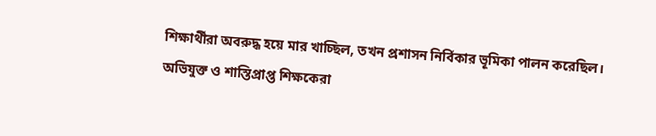শিক্ষার্থীরা অবরুদ্ধ হয়ে মার খাচ্ছিল, তখন প্রশাসন নির্বিকার ভূমিকা পালন করেছিল।
অভিযুক্ত ও শাস্তিপ্রাপ্ত শিক্ষকেরা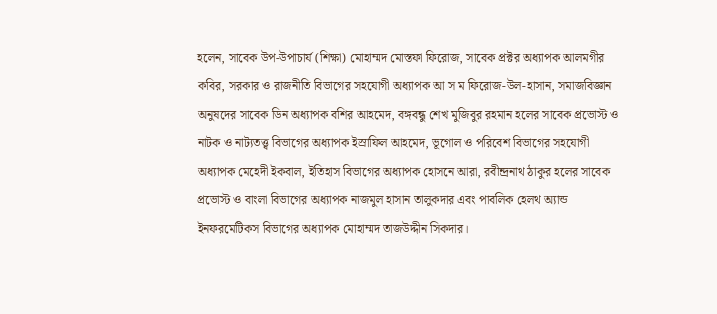হলেন, সাবেক উপ-উপাচার্য (শিক্ষা) মোহাম্মদ মোস্তফা ফিরোজ, সাবেক প্রক্টর অধ্যাপক আলমগীর কবির, সরকার ও রাজনীতি বিভাগের সহযোগী অধ্যাপক আ স ম ফিরোজ-উল-হাসান, সমাজবিজ্ঞান অনুষদের সাবেক ডিন অধ্যাপক বশির আহমেদ, বঙ্গবন্ধু শেখ মুজিবুর রহমান হলের সাবেক প্রভোস্ট ও নাটক ও নাট্যতত্ত্ব বিভাগের অধ্যাপক ইস্রাফিল আহমেদ, ভূগোল ও পরিবেশ বিভাগের সহযোগী অধ্যাপক মেহেদী ইকবাল, ইতিহাস বিভাগের অধ্যাপক হোসনে আরা, রবীন্দ্রনাথ ঠাকুর হলের সাবেক প্রভোস্ট ও বাংলা বিভাগের অধ্যাপক নাজমুল হাসান তালুকদার এবং পাবলিক হেলথ অ্যান্ড ইনফরমেটিকস বিভাগের অধ্যাপক মোহাম্মদ তাজউদ্দীন সিকদার।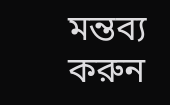মন্তব্য করুন